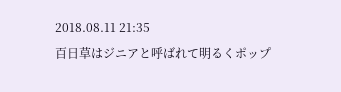2018.08.11 21:35
百日草はジニアと呼ばれて明るくポップ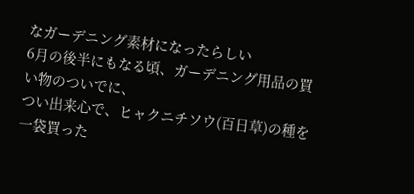なガーデニング素材になったらしい
6月の後半にもなる頃、ガーデニング用品の買い物のついでに、
つい出来心で、ヒャクニチソウ(百日草)の種を一袋買った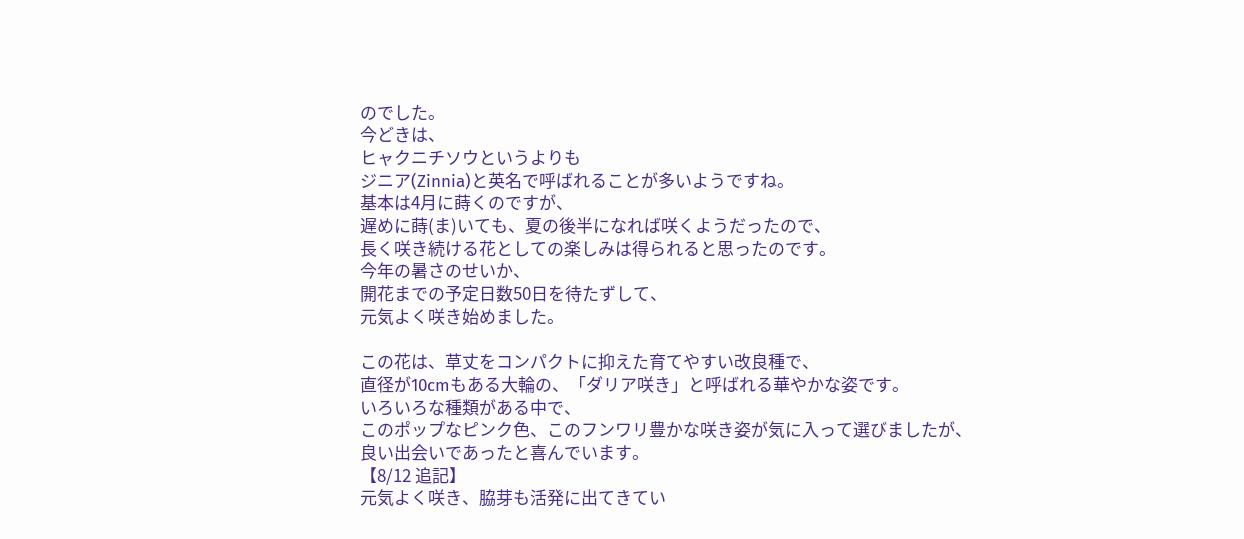のでした。
今どきは、
ヒャクニチソウというよりも
ジニア(Zinnia)と英名で呼ばれることが多いようですね。
基本は4月に蒔くのですが、
遅めに蒔(ま)いても、夏の後半になれば咲くようだったので、
長く咲き続ける花としての楽しみは得られると思ったのです。
今年の暑さのせいか、
開花までの予定日数50日を待たずして、
元気よく咲き始めました。

この花は、草丈をコンパクトに抑えた育てやすい改良種で、
直径が10cmもある大輪の、「ダリア咲き」と呼ばれる華やかな姿です。
いろいろな種類がある中で、
このポップなピンク色、このフンワリ豊かな咲き姿が気に入って選びましたが、
良い出会いであったと喜んでいます。
【8/12 追記】
元気よく咲き、脇芽も活発に出てきてい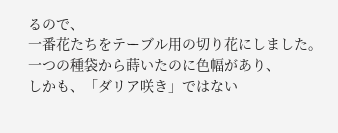るので、
一番花たちをテーブル用の切り花にしました。
一つの種袋から蒔いたのに色幅があり、
しかも、「ダリア咲き」ではない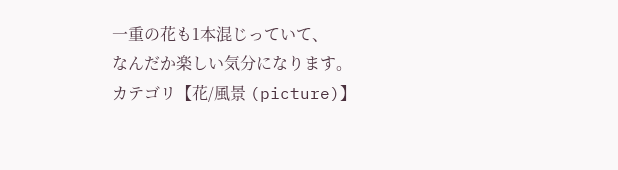一重の花も1本混じっていて、
なんだか楽しい気分になります。
カテゴリ【花/風景 (picture)】